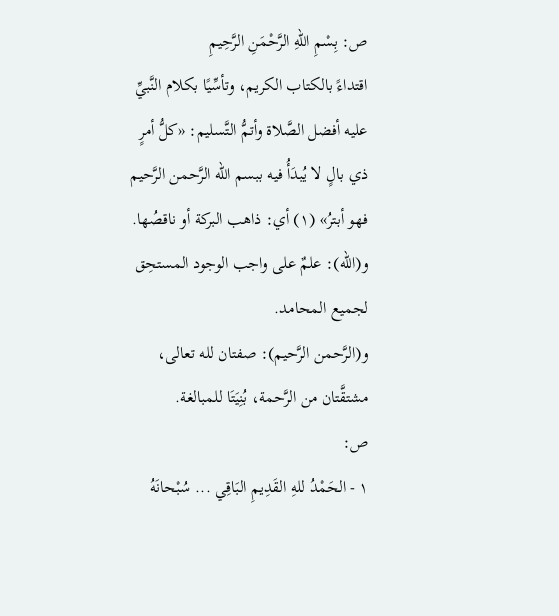ص: بِسْمِ اللهِ الرَّحْمَنِ الرَّحِيمِ
اقتداءً بالكتاب الكريم، وتأسِّيًا بكلام النَّبيِّ عليه أفضل الصَّلاة وأتمُّ التَّسليم: «كلُّ أمرٍ ذي بالٍ لا يُبدَأُ فيه ببسم الله الرَّحمن الرَّحيم فهو أبترُ» (١) أي: ذاهب البركة أو ناقصُها.
و(الله): علمٌ على واجب الوجود المستحِق لجميع المحامد.
و(الرَّحمن الرَّحيم): صفتان لله تعالى، مشتقَّتان من الرَّحمة، بُنِيَتَا للمبالغة.
ص:
١ - الحَمْدُ للهِ القَدِيمِ البَاقِي ... سُبْحانَهُ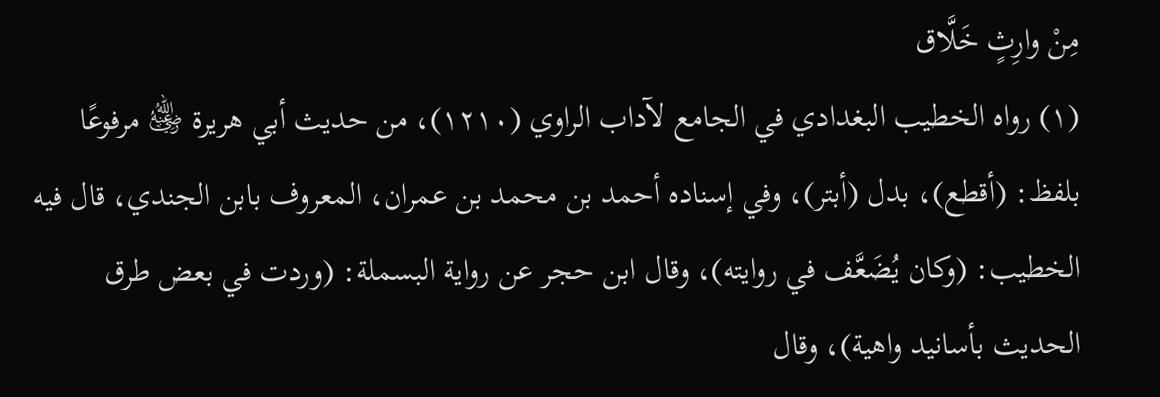مِنْ وارِثٍ خَلَّاق
(١) رواه الخطيب البغدادي في الجامع لآداب الراوي (١٢١٠)، من حديث أبي هريرة ﵁ مرفوعًا بلفظ: (أقطع)، بدل (أبتر)، وفي إسناده أحمد بن محمد بن عمران، المعروف بابن الجندي، قال فيه الخطيب: (وكان يُضَعَّف في روايته)، وقال ابن حجر عن رواية البسملة: (وردت في بعض طرق الحديث بأسانيد واهية)، وقال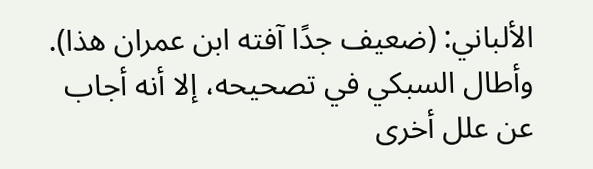الألباني: (ضعيف جدًا آفته ابن عمران هذا). وأطال السبكي في تصحيحه، إلا أنه أجاب عن علل أخرى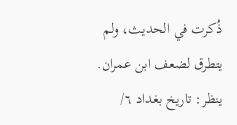ذُكرت في الحديث، ولم يتطرق لضعف ابن عمران. ينظر: تاريخ بغداد ٦/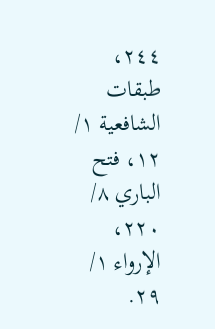٢٤٤، طبقات الشافعية ١/ ١٢، فتح الباري ٨/ ٢٢٠، الإرواء ١/ ٢٩.